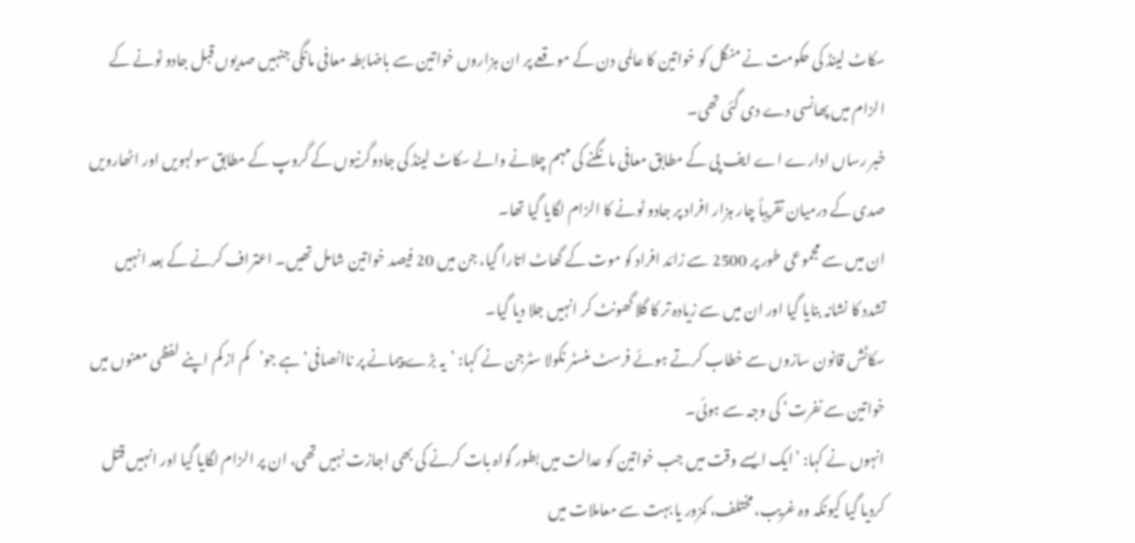سکاٹ لینڈ کی حکومت نے منگل کو خواتین کا عالمی دن کے موقعے پر ان ہزاروں خواتین سے باضابطہ معافی مانگی جنہیں صدیوں قبل جادو ٹونے کے الزام میں پھانسی دے دی گئی تھی۔
خبر رساں ادارے اے ایف پی کے مطابق معافی مانگنے کی مہم چلانے والے سکاٹ لینڈ کی جادوگرنیوں کے گروپ کے مطابق سولہویں اور اٹھارویں صدی کے درمیان تقریباً چار ہزار افراد پر جادو ٹونے کا الزام لگایا گیا تھا۔
ان میں سے مجموعی طور پر 2500 سے زائد افراد کو موت کے گھاٹ اتارا گیا، جن میں 20 فیصد خواتین شامل تھیں۔ اعتراف کرنے کے بعد انہیں تشدد کا نشانہ بنایا گیا اور ان میں سے زیادہ تر کا گلا گھونٹ کر انہیں جلا دیا گیا۔
سکاٹش قانون سازوں سے خطاب کرتے ہوئے فرسٹ منسٹر نکولا سٹرجن نے کہا: ’یہ بڑے پیمانے پر ناانصافی‘ ہے جو’کم از کم اپنے لفظی معنوں میں خواتین سے نفرت‘ کی وجہ سے ہوئی۔
انہوں نے کہا: ’ایک ایسے وقت میں جب خواتین کو عدالت میں بطور گواہ بات کرنے کی بھی اجازت نہیں تھی، ان پر الزام لگایا گیا اور انہیں قتل کردیا گیا کیونکہ وہ غریب، مختلف، کمزور یا بہت سے معاملات میں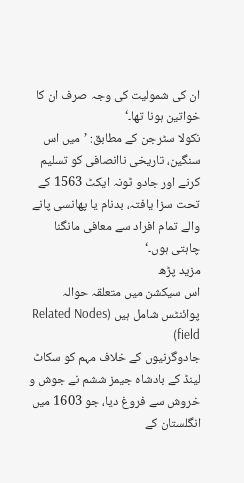ان کی شمولیت کی وجہ صرف ان کا خواتین ہونا تھا۔‘
نکولا سٹرجن کے مطابق: ’میں اس سنگین، تاریخی ناانصافی کو تسلیم کرنے اور جادو ٹونہ ایکٹ 1563 کے تحت سزا یافتہ، بدنام یا پھانسی پانے والے تمام افراد سے معافی مانگنا چاہتی ہوں۔‘
مزید پڑھ
اس سیکشن میں متعلقہ حوالہ پوائنٹس شامل ہیں (Related Nodes field)
جادوگرنیوں کے خلاف مہم کو سکاٹ لینڈ کے بادشاہ جیمز ششم نے جوش و خروش سے فروغ دیا، جو 1603 میں انگلستان کے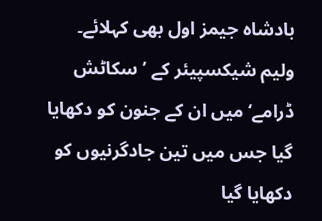بادشاہ جیمز اول بھی کہلائے۔
ولیم شیکسپیئر کے ’سکاٹش ڈرامے‘ میں ان کے جنون کو دکھایا گیا جس میں تین جادگرنیوں کو دکھایا گیا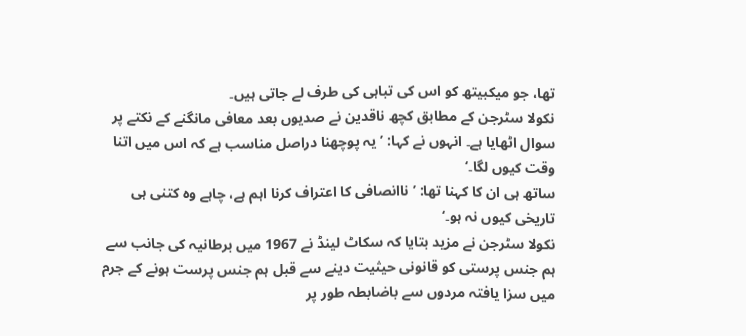تھا، جو میکبیتھ کو اس کی تباہی کی طرف لے جاتی ہیں۔
نکولا سٹرجن کے مطابق کچھ ناقدین نے صدیوں بعد معافی مانگنے کے نکتے پر سوال اٹھایا ہے۔ انہوں نے کہا: ’یہ پوچھنا دراصل مناسب ہے کہ اس میں اتنا وقت کیوں لگا۔‘
ساتھ ہی ان کا کہنا تھا: ’ناانصافی کا اعتراف کرنا اہم ہے، چاہے وہ کتنی ہی تاریخی کیوں نہ ہو۔‘
نکولا سٹرجن نے مزید بتایا کہ سکاٹ لینڈ نے 1967 میں برطانیہ کی جانب سے ہم جنس پرستی کو قانونی حیثیت دینے سے قبل ہم جنس پرست ہونے کے جرم میں سزا یافتہ مردوں سے باضابطہ طور پر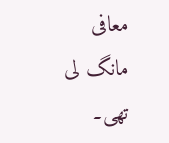معافی مانگ لی تھی۔